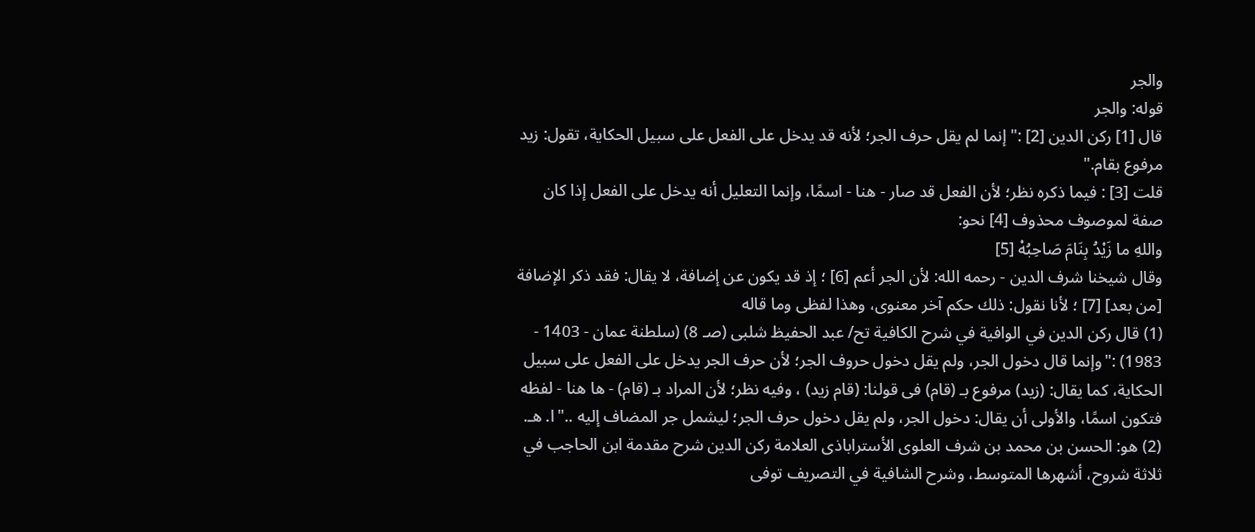والجر
قوله: والجر
قال [1] ركن الدين [2] :"إنما لم يقل حرف الجر؛ لأنه قد يدخل على الفعل على سبيل الحكاية، تقول: زيد مرفوع بقام."
قلت [3] : فيما ذكره نظر؛ لأن الفعل قد صار - هنا - اسمًا، وإنما التعليل أنه يدخل على الفعل إذا كان صفة لموصوف محذوف [4] نحو:
واللهِ ما زَيْدُ بِنَامَ صَاحِبُهْ [5]
وقال شيخنا شرف الدين - رحمه الله: لأن الجر أعم [6] ؛ إذ قد يكون عن إضافة، لا يقال: فقد ذكر الإضافة [من بعد] [7] ؛ لأنا نقول: ذلك حكم آخر معنوى، وهذا لفظى وما قاله
(1) قال ركن الدين في الوافية في شرح الكافية تح/ عبد الحفيظ شلبى (صـ 8) (سلطنة عمان - 1403 - 1983) :"وإنما قال دخول الجر، ولم يقل دخول حروف الجر؛ لأن حرف الجر يدخل على الفعل على سبيل الحكاية، كما يقال: (زيد) مرفوع بـ (قام) فى قولنا: (قام زيد) ، وفيه نظر؛ لأن المراد بـ (قام) - ها هنا - لفظه فتكون اسمًا، والأولى أن يقال: دخول الجر، ولم يقل دخول حرف الجر؛ ليشمل جر المضاف إليه .."ا. هـ.
(2) هو: الحسن بن محمد بن شرف العلوى الأستراباذى العلامة ركن الدين شرح مقدمة ابن الحاجب في ثلاثة شروح، أشهرها المتوسط، وشرح الشافية في التصريف توفى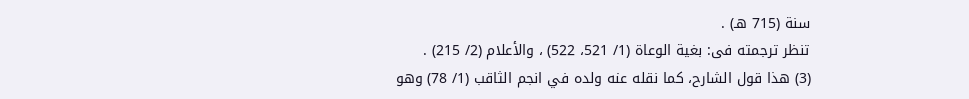سنة (715 هـ) .
تنظر ترجمته فى: بغية الوعاة (1/ 521، 522) ، والأعلام (2/ 215) .
(3) هذا قول الشارح، كما نقله عنه ولده في انجم الثاقب (1/ 78) وهو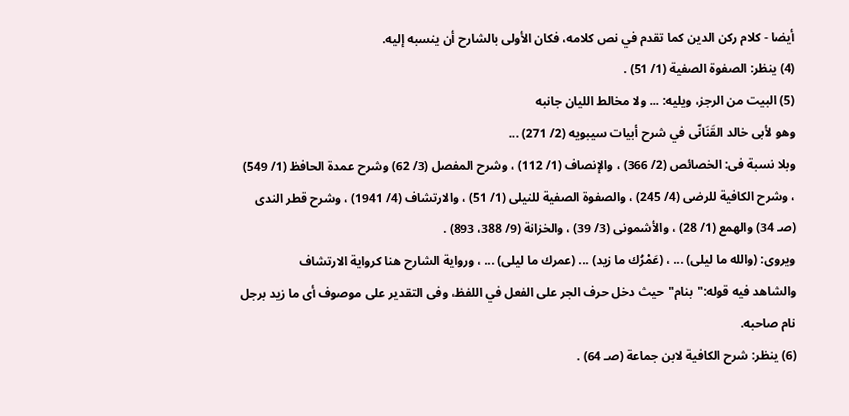أيضا - كلام ركن الدين كما تقدم في نص كلامه، فكان الأولى بالشارح أن ينسبه إليه.
(4) ينظر: الصفوة الصفية (1/ 51) .
(5) البيت من الرجز، ويليه: ... ولا مخالط الليان جانبه
وهو لأبى خالد القَنَانّى في شرح أبيات سيبويه (2/ 271) ...
وبلا نسبة فى: الخصائص (2/ 366) ، والإنصاف (1/ 112) ، وشرح المفصل (3/ 62) وشرح عمدة الحافظ (1/ 549) ، وشرح الكافية للرضى (4/ 245) ، والصفوة الصفية للنيلى (1/ 51) ، والارتشاف (4/ 1941) ، وشرح قطر الندى (صـ 34) والهمع (1/ 28) ، والأشمونى (3/ 39) ، والخزانة (9/ 388، 893) .
ويروى: (والله ما ليلى) ... ، (عَمْرُك ما زيد) ... (عمرك ما ليلى) ... ، ورواية الشارح هنا كرواية الارتشاف
والشاهد فيه قوله:"بنام"حيث دخل حرف الجر على الفعل في اللفظ، وفى التقدير على موصوف أى ما زيد برجل نام صاحبه.
(6) ينظر: شرح الكافية لابن جماعة (صـ 64) .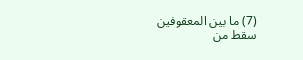(7) ما بين المعقوفين سقط من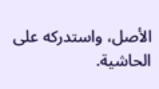الأصل، واستدركه على الحاشية.